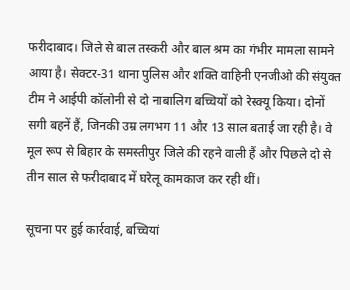फरीदाबाद। जिले से बाल तस्करी और बाल श्रम का गंभीर मामला सामने आया है। सेक्टर-31 थाना पुलिस और शक्ति वाहिनी एनजीओ की संयुक्त टीम ने आईपी कॉलोनी से दो नाबालिग बच्चियों को रेस्क्यू किया। दोनों सगी बहनें हैं, जिनकी उम्र लगभग 11 और 13 साल बताई जा रही है। वे मूल रूप से बिहार के समस्तीपुर जिले की रहने वाली हैं और पिछले दो से तीन साल से फरीदाबाद में घरेलू कामकाज कर रही थीं।

सूचना पर हुई कार्रवाई, बच्चियां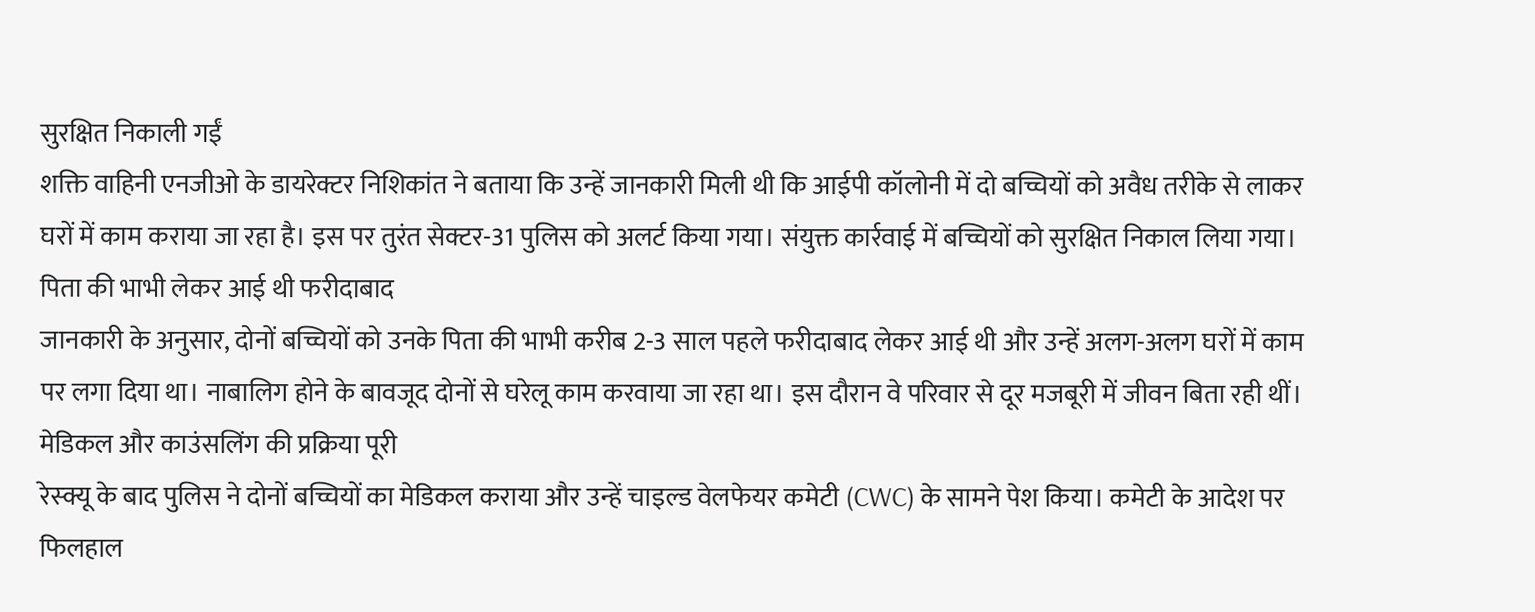सुरक्षित निकाली गईं
शक्ति वाहिनी एनजीओ के डायरेक्टर निशिकांत ने बताया कि उन्हें जानकारी मिली थी कि आईपी कॉलोनी में दो बच्चियों को अवैध तरीके से लाकर घरों में काम कराया जा रहा है। इस पर तुरंत सेक्टर-31 पुलिस को अलर्ट किया गया। संयुक्त कार्रवाई में बच्चियों को सुरक्षित निकाल लिया गया।
पिता की भाभी लेकर आई थी फरीदाबाद
जानकारी के अनुसार, दोनों बच्चियों को उनके पिता की भाभी करीब 2-3 साल पहले फरीदाबाद लेकर आई थी और उन्हें अलग-अलग घरों में काम पर लगा दिया था। नाबालिग होने के बावजूद दोनों से घरेलू काम करवाया जा रहा था। इस दौरान वे परिवार से दूर मजबूरी में जीवन बिता रही थीं।
मेडिकल और काउंसलिंग की प्रक्रिया पूरी
रेस्क्यू के बाद पुलिस ने दोनों बच्चियों का मेडिकल कराया और उन्हें चाइल्ड वेलफेयर कमेटी (CWC) के सामने पेश किया। कमेटी के आदेश पर फिलहाल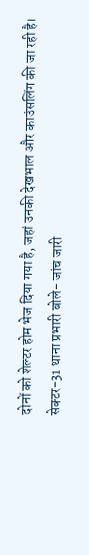दोनों को शेल्टर होम भेज दिया गया है, जहां उनकी देखभाल और काउंसलिंग की जा रही है।
सेक्टर-31 थाना प्रभारी बोले- जांच जारी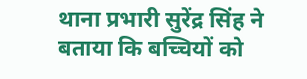थाना प्रभारी सुरेंद्र सिंह ने बताया कि बच्चियों को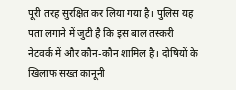पूरी तरह सुरक्षित कर लिया गया है। पुलिस यह पता लगाने में जुटी है कि इस बाल तस्करी नेटवर्क में और कौन-कौन शामिल है। दोषियों के खिलाफ सख्त कानूनी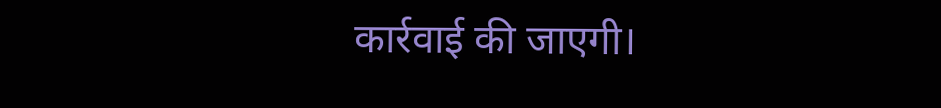कार्रवाई की जाएगी।